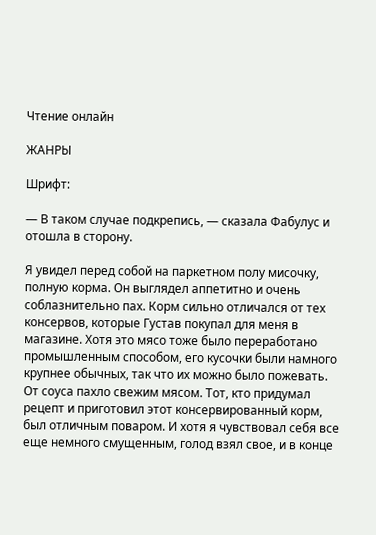Чтение онлайн

ЖАНРЫ

Шрифт:

— В таком случае подкрепись, — сказала Фабулус и отошла в сторону.

Я увидел перед собой на паркетном полу мисочку, полную корма. Он выглядел аппетитно и очень соблазнительно пах. Корм сильно отличался от тех консервов, которые Густав покупал для меня в магазине. Хотя это мясо тоже было переработано промышленным способом, его кусочки были намного крупнее обычных, так что их можно было пожевать. От соуса пахло свежим мясом. Тот, кто придумал рецепт и приготовил этот консервированный корм, был отличным поваром. И хотя я чувствовал себя все еще немного смущенным, голод взял свое, и в конце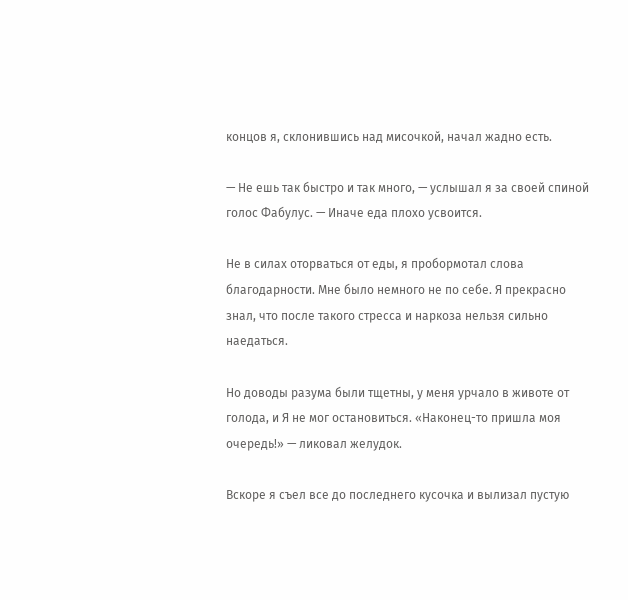концов я, склонившись над мисочкой, начал жадно есть.

— Не ешь так быстро и так много, — услышал я за своей спиной голос Фабулус. — Иначе еда плохо усвоится.

Не в силах оторваться от еды, я пробормотал слова благодарности. Мне было немного не по себе. Я прекрасно знал, что после такого стресса и наркоза нельзя сильно наедаться.

Но доводы разума были тщетны, у меня урчало в животе от голода, и Я не мог остановиться. «Наконец-то пришла моя очередь!» — ликовал желудок.

Вскоре я съел все до последнего кусочка и вылизал пустую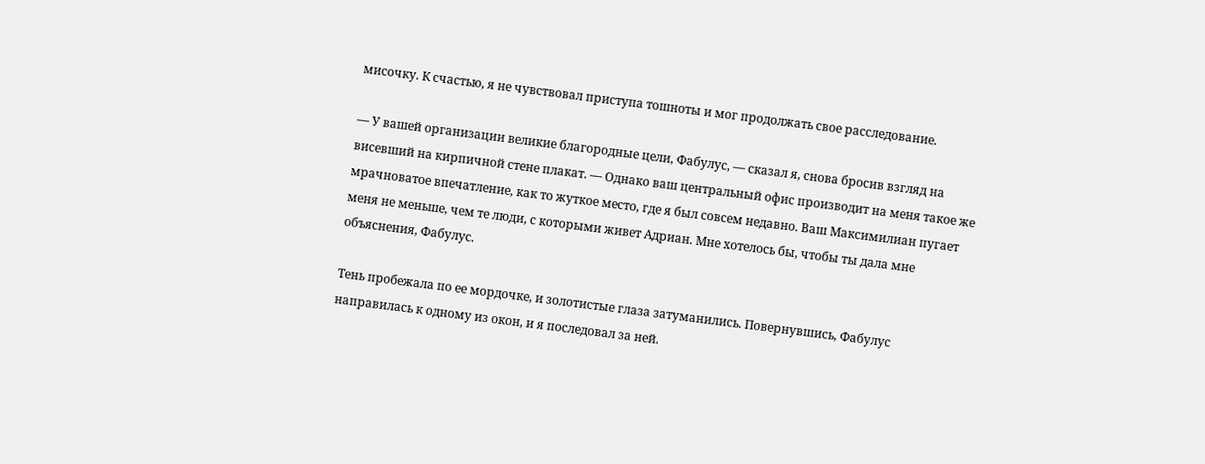мисочку. К счастью, я не чувствовал приступа тошноты и мог продолжать свое расследование.

— У вашей организации великие благородные цели, Фабулус, — сказал я, снова бросив взгляд на висевший на кирпичной стене плакат. — Однако ваш центральный офис производит на меня такое же мрачноватое впечатление, как то жуткое место, где я был совсем недавно. Ваш Максимилиан пугает меня не меньше, чем те люди, с которыми живет Адриан. Мне хотелось бы, чтобы ты дала мне объяснения, Фабулус.

Тень пробежала по ее мордочке, и золотистые глаза затуманились. Повернувшись, Фабулус направилась к одному из окон, и я последовал за ней.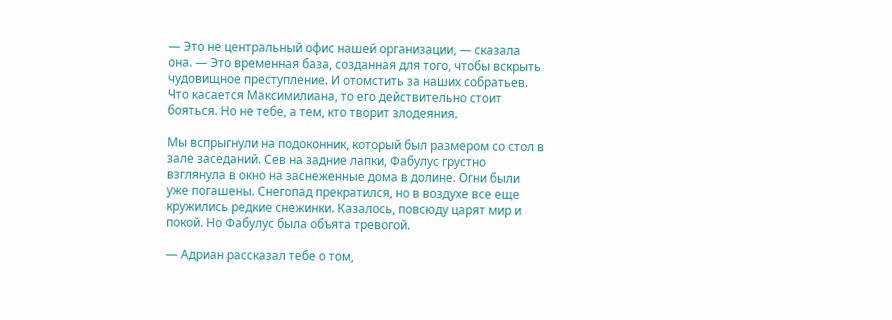— Это не центральный офис нашей организации, — сказала она. — Это временная база, созданная для того, чтобы вскрыть чудовищное преступление. И отомстить за наших собратьев. Что касается Максимилиана, то его действительно стоит бояться. Но не тебе, а тем, кто творит злодеяния.

Мы вспрыгнули на подоконник, который был размером со стол в зале заседаний. Сев на задние лапки, Фабулус грустно взглянула в окно на заснеженные дома в долине. Огни были уже погашены. Снегопад прекратился, но в воздухе все еще кружились редкие снежинки. Казалось, повсюду царят мир и покой. Но Фабулус была объята тревогой.

— Адриан рассказал тебе о том,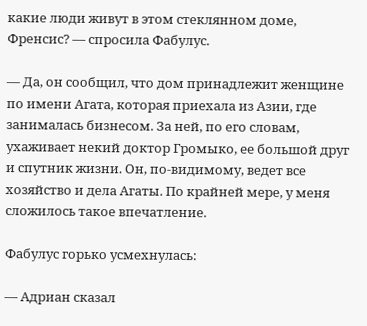какие люди живут в этом стеклянном доме, Френсис? — спросила Фабулус.

— Да, он сообщил, что дом принадлежит женщине по имени Агата, которая приехала из Азии, где занималась бизнесом. За ней, по его словам, ухаживает некий доктор Громыко, ее большой друг и спутник жизни. Он, по-видимому, ведет все хозяйство и дела Агаты. По крайней мере, у меня сложилось такое впечатление.

Фабулус горько усмехнулась:

— Адриан сказал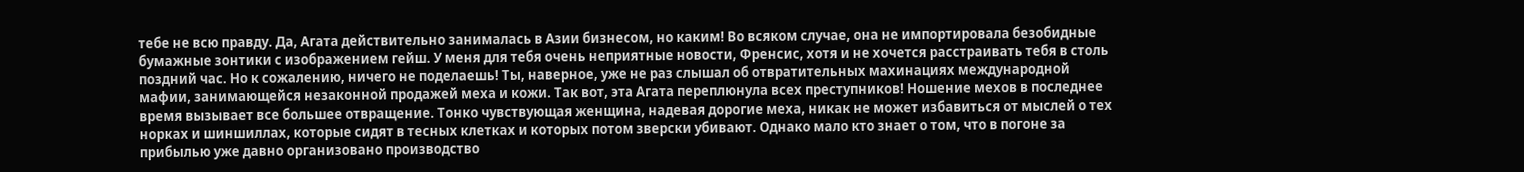тебе не всю правду. Да, Агата действительно занималась в Азии бизнесом, но каким! Во всяком случае, она не импортировала безобидные бумажные зонтики с изображением гейш. У меня для тебя очень неприятные новости, Френсис, хотя и не хочется расстраивать тебя в столь поздний час. Но к сожалению, ничего не поделаешь! Ты, наверное, уже не раз слышал об отвратительных махинациях международной мафии, занимающейся незаконной продажей меха и кожи. Так вот, эта Агата переплюнула всех преступников! Ношение мехов в последнее время вызывает все большее отвращение. Тонко чувствующая женщина, надевая дорогие меха, никак не может избавиться от мыслей о тех норках и шиншиллах, которые сидят в тесных клетках и которых потом зверски убивают. Однако мало кто знает о том, что в погоне за прибылью уже давно организовано производство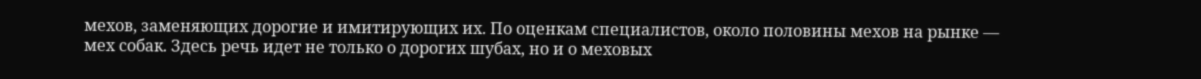мехов, заменяющих дорогие и имитирующих их. По оценкам специалистов, около половины мехов на рынке — мех собак. Здесь речь идет не только о дорогих шубах, но и о меховых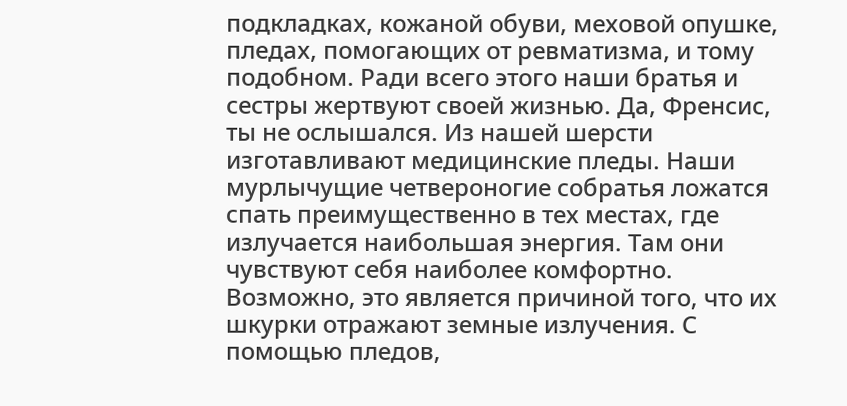подкладках, кожаной обуви, меховой опушке, пледах, помогающих от ревматизма, и тому подобном. Ради всего этого наши братья и сестры жертвуют своей жизнью. Да, Френсис, ты не ослышался. Из нашей шерсти изготавливают медицинские пледы. Наши мурлычущие четвероногие собратья ложатся спать преимущественно в тех местах, где излучается наибольшая энергия. Там они чувствуют себя наиболее комфортно. Возможно, это является причиной того, что их шкурки отражают земные излучения. С помощью пледов,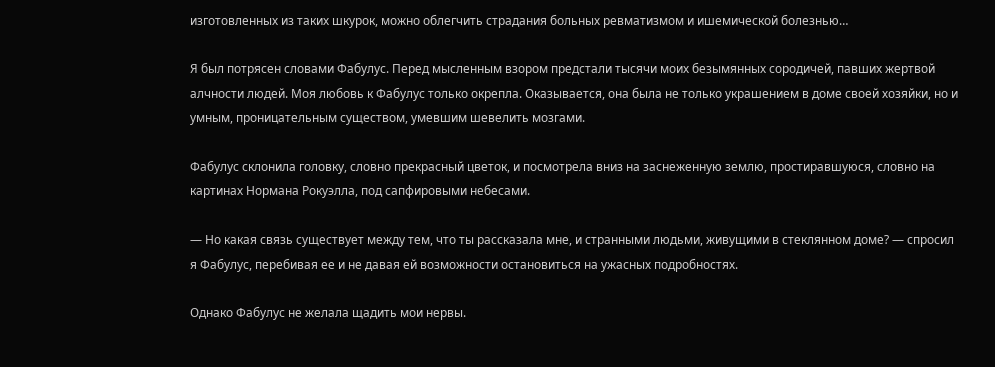изготовленных из таких шкурок, можно облегчить страдания больных ревматизмом и ишемической болезнью…

Я был потрясен словами Фабулус. Перед мысленным взором предстали тысячи моих безымянных сородичей, павших жертвой алчности людей. Моя любовь к Фабулус только окрепла. Оказывается, она была не только украшением в доме своей хозяйки, но и умным, проницательным существом, умевшим шевелить мозгами.

Фабулус склонила головку, словно прекрасный цветок, и посмотрела вниз на заснеженную землю, простиравшуюся, словно на картинах Нормана Рокуэлла, под сапфировыми небесами.

— Но какая связь существует между тем, что ты рассказала мне, и странными людьми, живущими в стеклянном доме? — спросил я Фабулус, перебивая ее и не давая ей возможности остановиться на ужасных подробностях.

Однако Фабулус не желала щадить мои нервы.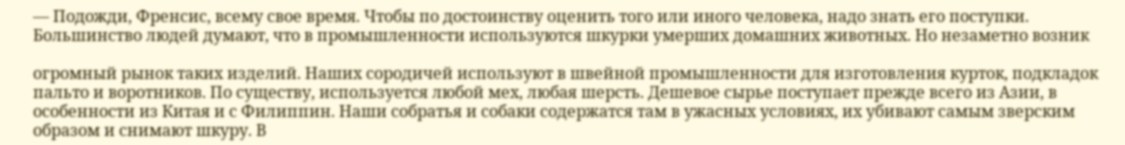— Подожди, Френсис, всему свое время. Чтобы по достоинству оценить того или иного человека, надо знать его поступки. Большинство людей думают, что в промышленности используются шкурки умерших домашних животных. Но незаметно возник

огромный рынок таких изделий. Наших сородичей используют в швейной промышленности для изготовления курток, подкладок пальто и воротников. По существу, используется любой мех, любая шерсть. Дешевое сырье поступает прежде всего из Азии, в особенности из Китая и с Филиппин. Наши собратья и собаки содержатся там в ужасных условиях, их убивают самым зверским образом и снимают шкуру. В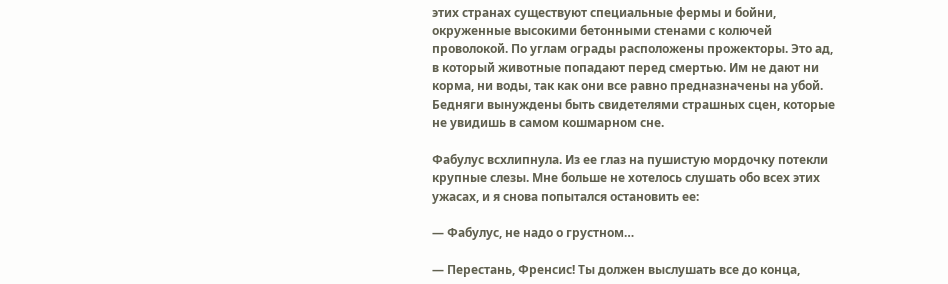этих странах существуют специальные фермы и бойни, окруженные высокими бетонными стенами с колючей проволокой. По углам ограды расположены прожекторы. Это ад, в который животные попадают перед смертью. Им не дают ни корма, ни воды, так как они все равно предназначены на убой. Бедняги вынуждены быть свидетелями страшных сцен, которые не увидишь в самом кошмарном сне.

Фабулус всхлипнула. Из ее глаз на пушистую мордочку потекли крупные слезы. Мне больше не хотелось слушать обо всех этих ужасах, и я снова попытался остановить ее:

— Фабулус, не надо о грустном…

— Перестань, Френсис! Ты должен выслушать все до конца,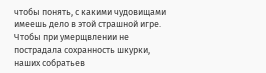чтобы понять, с какими чудовищами имеешь дело в этой страшной игре. Чтобы при умерщвлении не пострадала сохранность шкурки, наших собратьев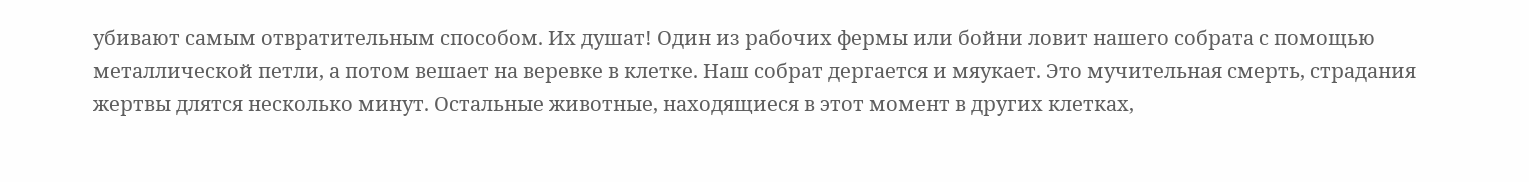убивают самым отвратительным способом. Их душат! Один из рабочих фермы или бойни ловит нашего собрата с помощью металлической петли, а потом вешает на веревке в клетке. Наш собрат дергается и мяукает. Это мучительная смерть, страдания жертвы длятся несколько минут. Остальные животные, находящиеся в этот момент в других клетках,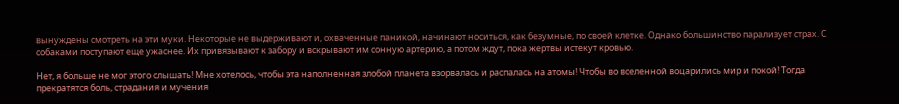вынуждены смотреть на эти муки. Некоторые не выдерживают и, охваченные паникой, начинают носиться, как безумные, по своей клетке. Однако большинство парализует страх. С собаками поступают еще ужаснее. Их привязывают к забору и вскрывают им сонную артерию, а потом ждут, пока жертвы истекут кровью.

Нет, я больше не мог этого слышать! Мне хотелось, чтобы эта наполненная злобой планета взорвалась и распалась на атомы! Чтобы во вселенной воцарились мир и покой! Тогда прекратятся боль, страдания и мучения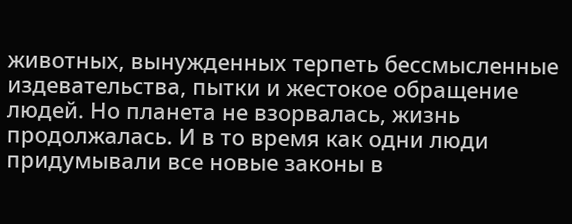животных, вынужденных терпеть бессмысленные издевательства, пытки и жестокое обращение людей. Но планета не взорвалась, жизнь продолжалась. И в то время как одни люди придумывали все новые законы в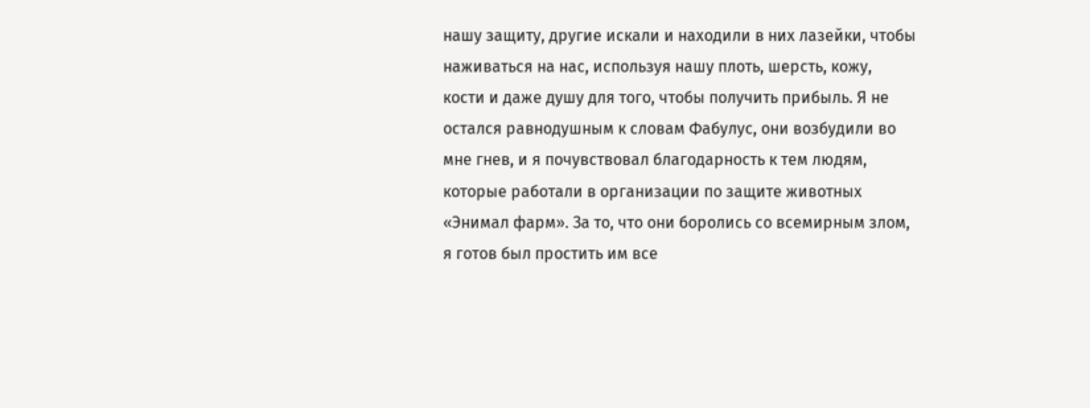нашу защиту, другие искали и находили в них лазейки, чтобы наживаться на нас, используя нашу плоть, шерсть, кожу, кости и даже душу для того, чтобы получить прибыль. Я не остался равнодушным к словам Фабулус, они возбудили во мне гнев, и я почувствовал благодарность к тем людям, которые работали в организации по защите животных «Энимал фарм». За то, что они боролись со всемирным злом, я готов был простить им все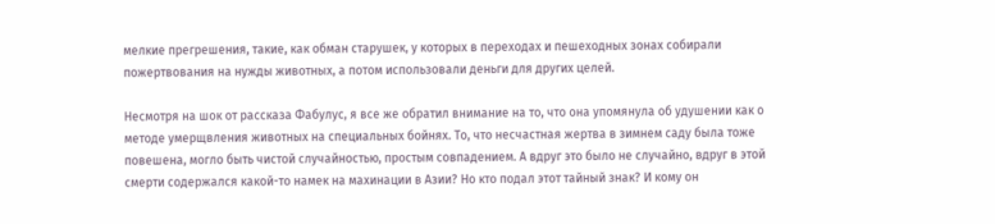мелкие прегрешения, такие, как обман старушек, у которых в переходах и пешеходных зонах собирали пожертвования на нужды животных, а потом использовали деньги для других целей.

Несмотря на шок от рассказа Фабулус, я все же обратил внимание на то, что она упомянула об удушении как о методе умерщвления животных на специальных бойнях. То, что несчастная жертва в зимнем саду была тоже повешена, могло быть чистой случайностью, простым совпадением. А вдруг это было не случайно, вдруг в этой смерти содержался какой-то намек на махинации в Азии? Но кто подал этот тайный знак? И кому он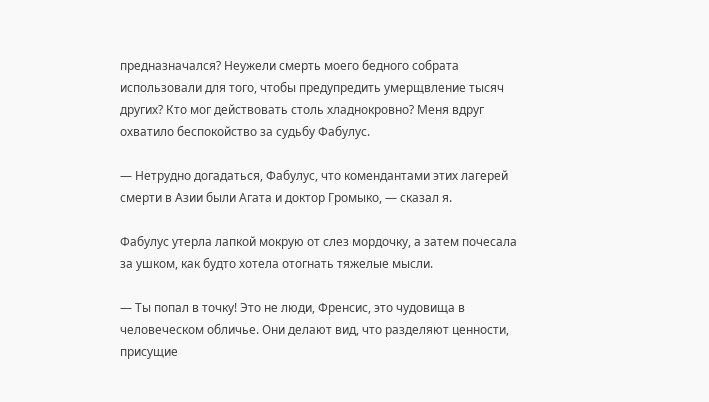предназначался? Неужели смерть моего бедного собрата использовали для того, чтобы предупредить умерщвление тысяч других? Кто мог действовать столь хладнокровно? Меня вдруг охватило беспокойство за судьбу Фабулус.

— Нетрудно догадаться, Фабулус, что комендантами этих лагерей смерти в Азии были Агата и доктор Громыко, — сказал я.

Фабулус утерла лапкой мокрую от слез мордочку, а затем почесала за ушком, как будто хотела отогнать тяжелые мысли.

— Ты попал в точку! Это не люди, Френсис, это чудовища в человеческом обличье. Они делают вид, что разделяют ценности, присущие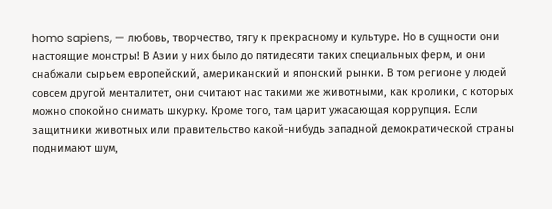homo sapiens, — любовь, творчество, тягу к прекрасному и культуре. Но в сущности они настоящие монстры! В Азии у них было до пятидесяти таких специальных ферм, и они снабжали сырьем европейский, американский и японский рынки. В том регионе у людей совсем другой менталитет, они считают нас такими же животными, как кролики, с которых можно спокойно снимать шкурку. Кроме того, там царит ужасающая коррупция. Если защитники животных или правительство какой-нибудь западной демократической страны поднимают шум,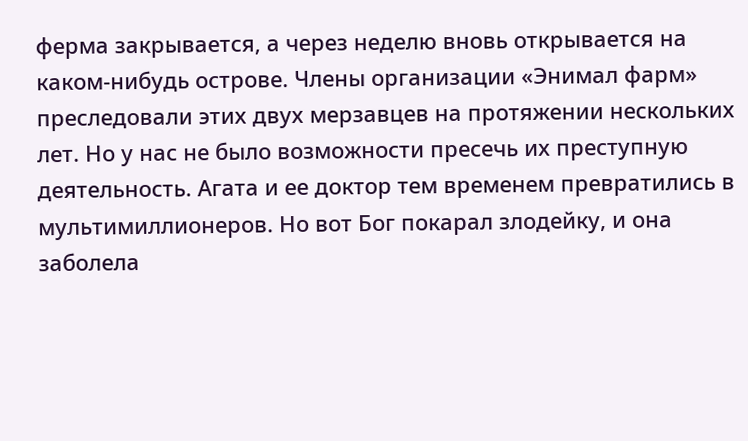ферма закрывается, а через неделю вновь открывается на каком-нибудь острове. Члены организации «Энимал фарм» преследовали этих двух мерзавцев на протяжении нескольких лет. Но у нас не было возможности пресечь их преступную деятельность. Агата и ее доктор тем временем превратились в мультимиллионеров. Но вот Бог покарал злодейку, и она заболела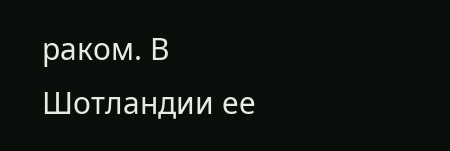раком. В Шотландии ее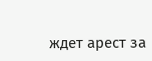ждет арест за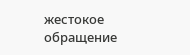жестокое обращение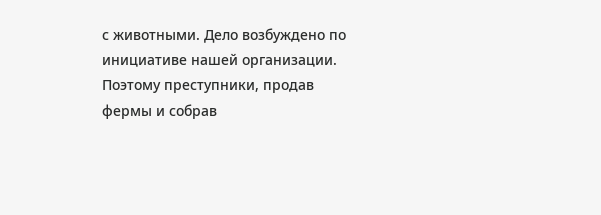с животными. Дело возбуждено по инициативе нашей организации. Поэтому преступники, продав фермы и собрав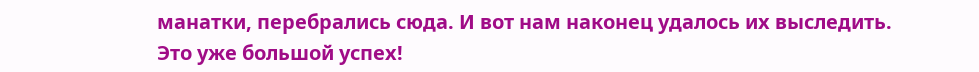манатки, перебрались сюда. И вот нам наконец удалось их выследить. Это уже большой успех!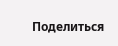Поделиться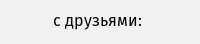с друзьями: